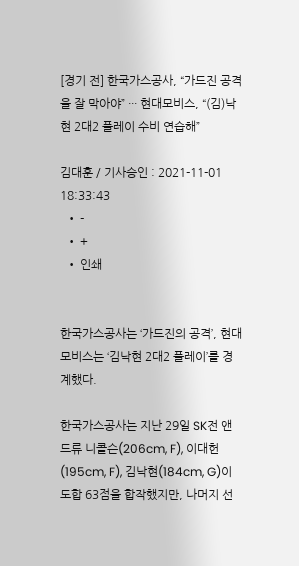[경기 전] 한국가스공사, “가드진 공격을 잘 막아야” ··· 현대모비스, “(김)낙현 2대2 플레이 수비 연습해”

김대훈 / 기사승인 : 2021-11-01 18:33:43
  • -
  • +
  • 인쇄


한국가스공사는 ‘가드진의 공격’, 현대모비스는 ‘김낙현 2대2 플레이’를 경계했다.

한국가스공사는 지난 29일 SK전 앤드류 니콜슨(206cm, F), 이대헌(195cm, F), 김낙현(184cm, G)이 도합 63점을 합작했지만, 나머지 선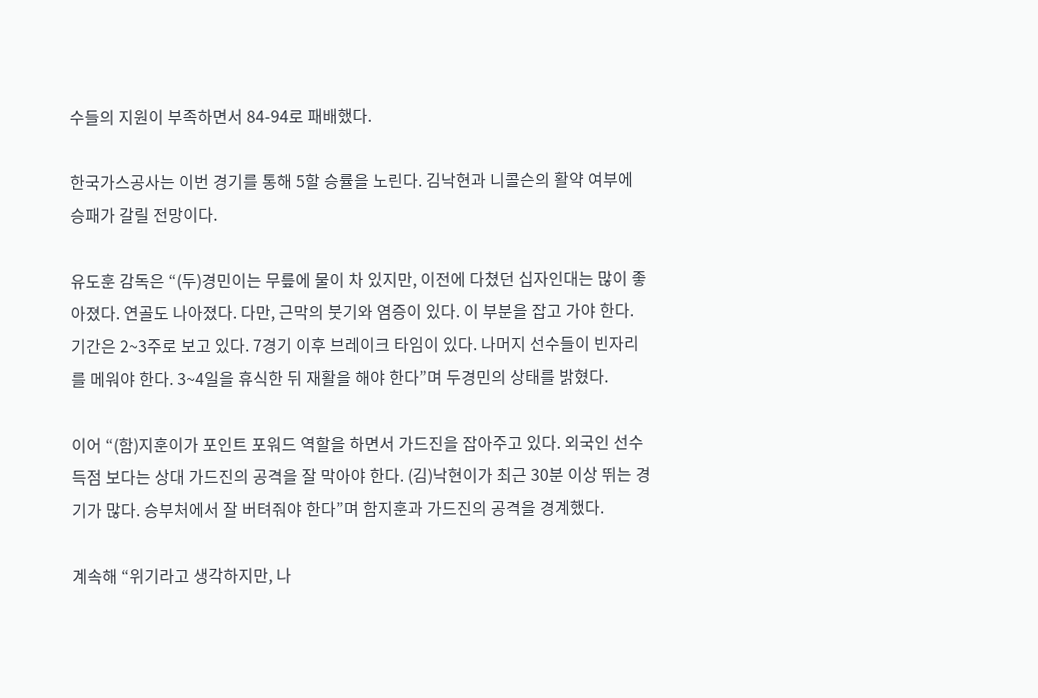수들의 지원이 부족하면서 84-94로 패배했다.

한국가스공사는 이번 경기를 통해 5할 승률을 노린다. 김낙현과 니콜슨의 활약 여부에 승패가 갈릴 전망이다.

유도훈 감독은 “(두)경민이는 무릎에 물이 차 있지만, 이전에 다쳤던 십자인대는 많이 좋아졌다. 연골도 나아졌다. 다만, 근막의 붓기와 염증이 있다. 이 부분을 잡고 가야 한다. 기간은 2~3주로 보고 있다. 7경기 이후 브레이크 타임이 있다. 나머지 선수들이 빈자리를 메워야 한다. 3~4일을 휴식한 뒤 재활을 해야 한다”며 두경민의 상태를 밝혔다.

이어 “(함)지훈이가 포인트 포워드 역할을 하면서 가드진을 잡아주고 있다. 외국인 선수 득점 보다는 상대 가드진의 공격을 잘 막아야 한다. (김)낙현이가 최근 30분 이상 뛰는 경기가 많다. 승부처에서 잘 버텨줘야 한다”며 함지훈과 가드진의 공격을 경계했다.

계속해 “위기라고 생각하지만, 나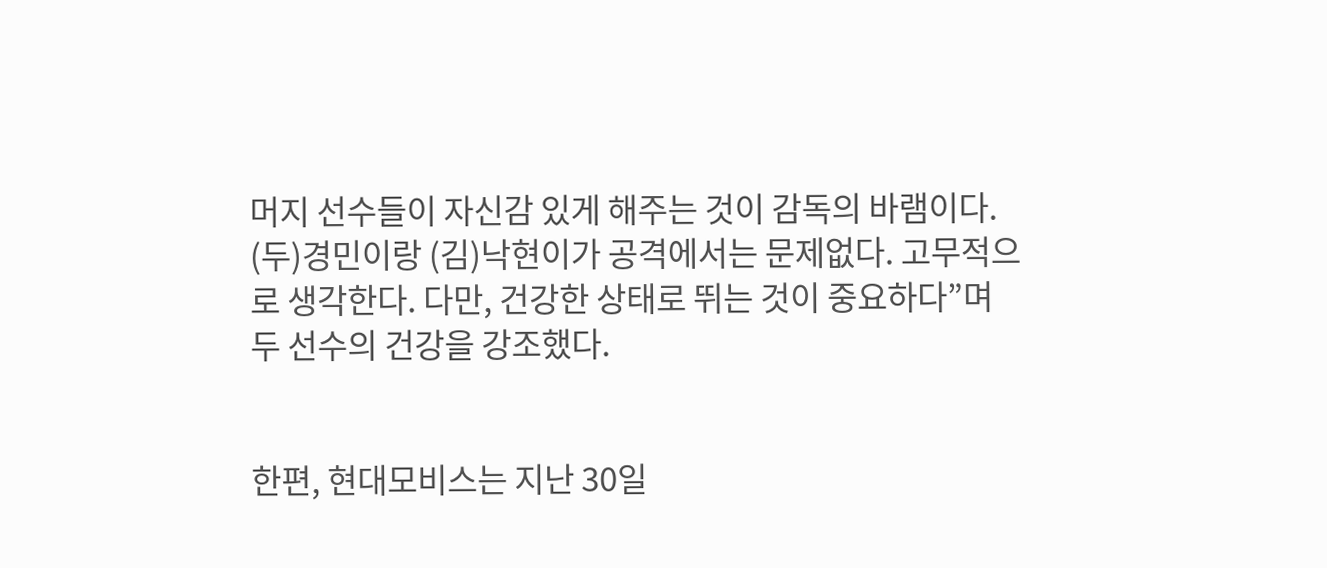머지 선수들이 자신감 있게 해주는 것이 감독의 바램이다. (두)경민이랑 (김)낙현이가 공격에서는 문제없다. 고무적으로 생각한다. 다만, 건강한 상태로 뛰는 것이 중요하다”며 두 선수의 건강을 강조했다.


한편, 현대모비스는 지난 30일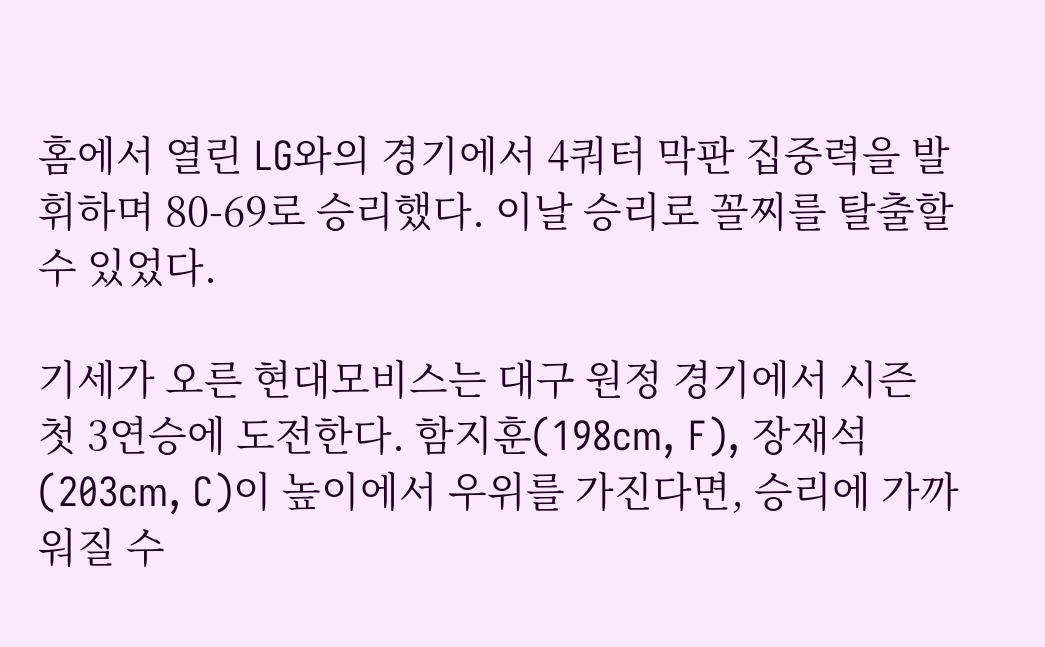홈에서 열린 LG와의 경기에서 4쿼터 막판 집중력을 발휘하며 80-69로 승리했다. 이날 승리로 꼴찌를 탈출할 수 있었다.

기세가 오른 현대모비스는 대구 원정 경기에서 시즌 첫 3연승에 도전한다. 함지훈(198cm, F), 장재석(203cm, C)이 높이에서 우위를 가진다면, 승리에 가까워질 수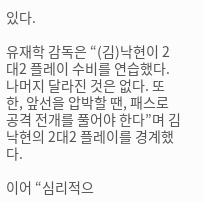있다.

유재학 감독은 “(김)낙현이 2대2 플레이 수비를 연습했다. 나머지 달라진 것은 없다. 또한, 앞선을 압박할 땐, 패스로 공격 전개를 풀어야 한다”며 김낙현의 2대2 플레이를 경계했다.

이어 “심리적으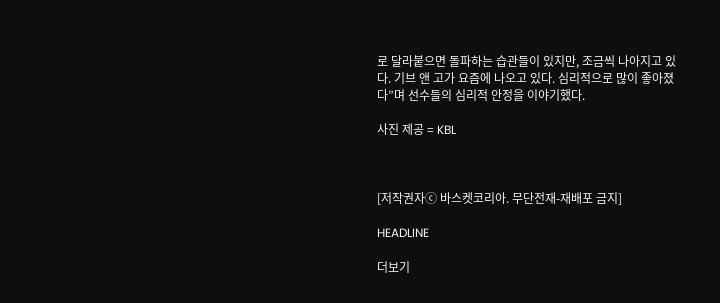로 달라붙으면 돌파하는 습관들이 있지만, 조금씩 나아지고 있다. 기브 앤 고가 요즘에 나오고 있다. 심리적으로 많이 좋아졌다”며 선수들의 심리적 안정을 이야기했다.

사진 제공 = KBL



[저작권자ⓒ 바스켓코리아. 무단전재-재배포 금지]

HEADLINE

더보기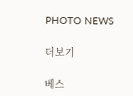PHOTO NEWS

더보기

베스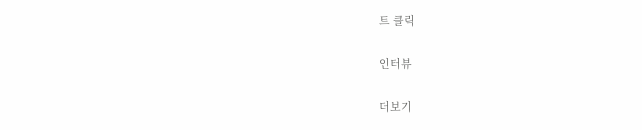트 클릭

인터뷰

더보기